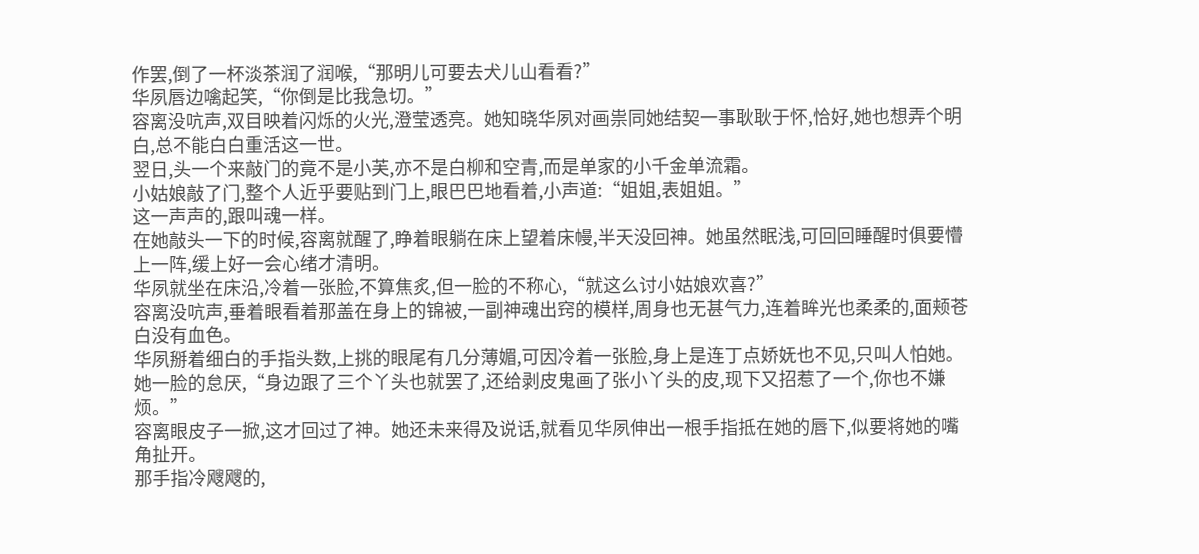作罢,倒了一杯淡茶润了润喉,“那明儿可要去犬儿山看看?”
华夙唇边噙起笑,“你倒是比我急切。”
容离没吭声,双目映着闪烁的火光,澄莹透亮。她知晓华夙对画祟同她结契一事耿耿于怀,恰好,她也想弄个明白,总不能白白重活这一世。
翌日,头一个来敲门的竟不是小芙,亦不是白柳和空青,而是单家的小千金单流霜。
小姑娘敲了门,整个人近乎要贴到门上,眼巴巴地看着,小声道:“姐姐,表姐姐。”
这一声声的,跟叫魂一样。
在她敲头一下的时候,容离就醒了,睁着眼躺在床上望着床幔,半天没回神。她虽然眠浅,可回回睡醒时俱要懵上一阵,缓上好一会心绪才清明。
华夙就坐在床沿,冷着一张脸,不算焦炙,但一脸的不称心,“就这么讨小姑娘欢喜?”
容离没吭声,垂着眼看着那盖在身上的锦被,一副神魂出窍的模样,周身也无甚气力,连着眸光也柔柔的,面颊苍白没有血色。
华夙掰着细白的手指头数,上挑的眼尾有几分薄媚,可因冷着一张脸,身上是连丁点娇妩也不见,只叫人怕她。她一脸的怠厌,“身边跟了三个丫头也就罢了,还给剥皮鬼画了张小丫头的皮,现下又招惹了一个,你也不嫌烦。”
容离眼皮子一掀,这才回过了神。她还未来得及说话,就看见华夙伸出一根手指抵在她的唇下,似要将她的嘴角扯开。
那手指冷飕飕的,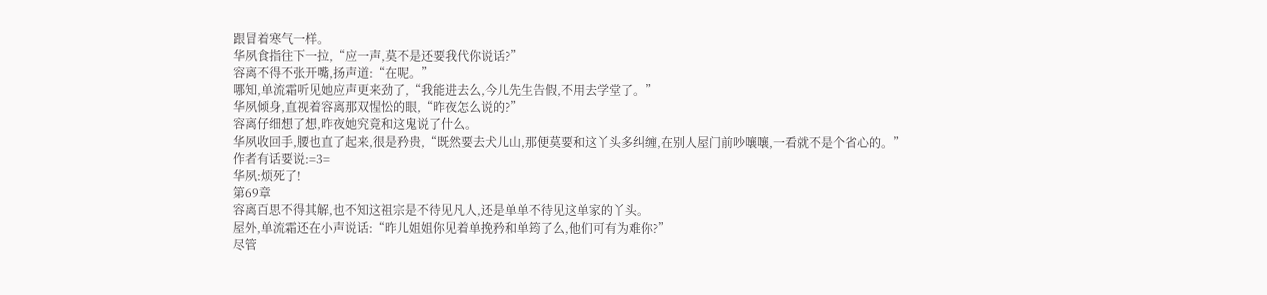跟冒着寒气一样。
华夙食指往下一拉,“应一声,莫不是还要我代你说话?”
容离不得不张开嘴,扬声道:“在呢。”
哪知,单流霜听见她应声更来劲了,“我能进去么,今儿先生告假,不用去学堂了。”
华夙倾身,直视着容离那双惺忪的眼,“昨夜怎么说的?”
容离仔细想了想,昨夜她究竟和这鬼说了什么。
华夙收回手,腰也直了起来,很是矜贵,“既然要去犬儿山,那便莫要和这丫头多纠缠,在别人屋门前吵嚷嚷,一看就不是个省心的。”
作者有话要说:=3=
华夙:烦死了!
第69章
容离百思不得其解,也不知这祖宗是不待见凡人,还是单单不待见这单家的丫头。
屋外,单流霜还在小声说话:“昨儿姐姐你见着单挽矜和单筠了么,他们可有为难你?”
尽管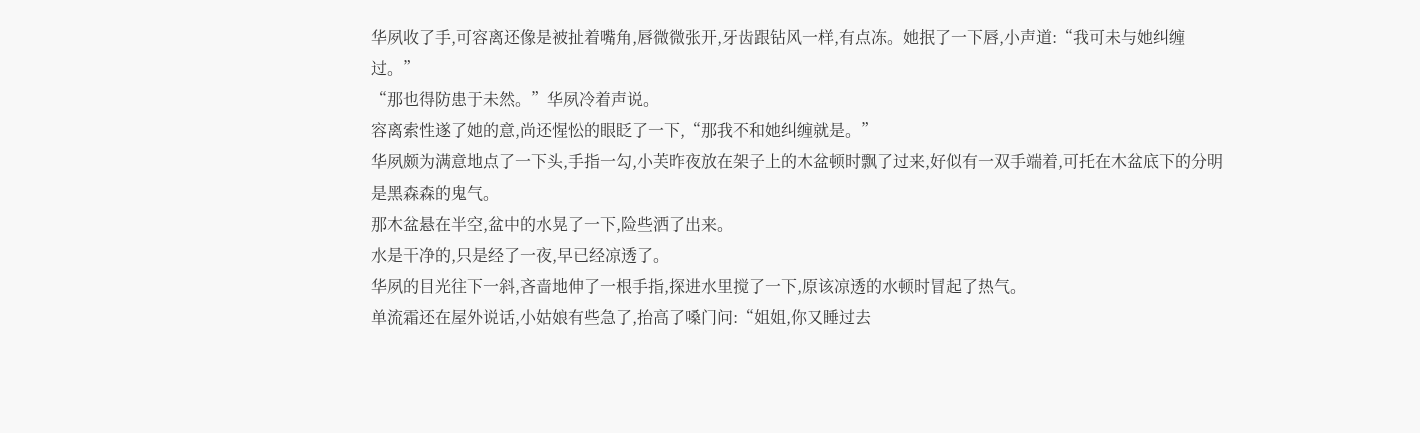华夙收了手,可容离还像是被扯着嘴角,唇微微张开,牙齿跟钻风一样,有点冻。她抿了一下唇,小声道:“我可未与她纠缠过。”
“那也得防患于未然。”华夙冷着声说。
容离索性遂了她的意,尚还惺忪的眼眨了一下,“那我不和她纠缠就是。”
华夙颇为满意地点了一下头,手指一勾,小芙昨夜放在架子上的木盆顿时飘了过来,好似有一双手端着,可托在木盆底下的分明是黑森森的鬼气。
那木盆悬在半空,盆中的水晃了一下,险些洒了出来。
水是干净的,只是经了一夜,早已经凉透了。
华夙的目光往下一斜,吝啬地伸了一根手指,探进水里搅了一下,原该凉透的水顿时冒起了热气。
单流霜还在屋外说话,小姑娘有些急了,抬高了嗓门问:“姐姐,你又睡过去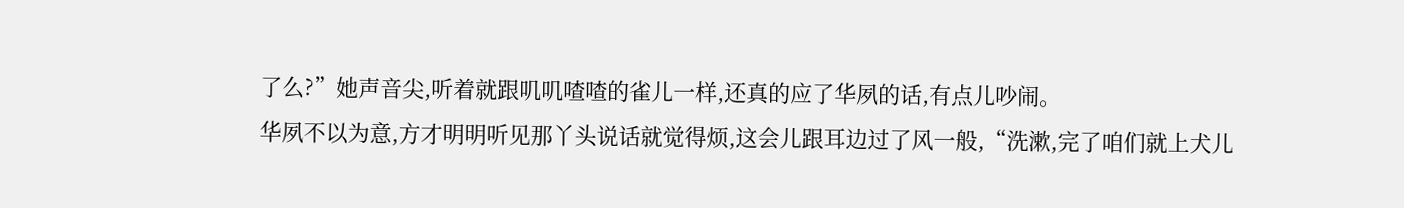了么?”她声音尖,听着就跟叽叽喳喳的雀儿一样,还真的应了华夙的话,有点儿吵闹。
华夙不以为意,方才明明听见那丫头说话就觉得烦,这会儿跟耳边过了风一般,“洗漱,完了咱们就上犬儿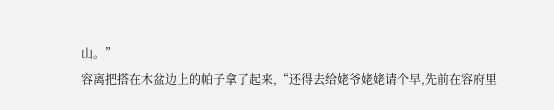山。”
容离把搭在木盆边上的帕子拿了起来,“还得去给姥爷姥姥请个早,先前在容府里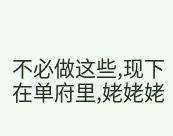不必做这些,现下在单府里,姥姥姥